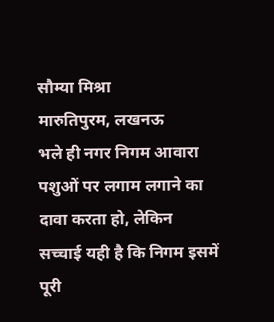सौम्या मिश्रा
मारुतिपुरम, लखनऊ
भले ही नगर निगम आवारा पशुओं पर लगाम लगाने का दावा करता हो, लेकिन सच्चाई यही है कि निगम इसमें पूरी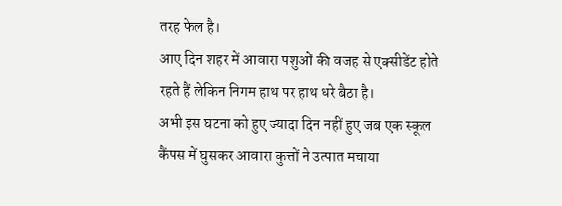तरह फेल है।
आए दिन शहर में आवारा पशुओं की वजह से एक्सीडेंट होते रहते हैं लेकिन निगम हाथ पर हाथ धरे बैठा है।
अभी इस घटना को हुए ज्यादा दिन नहीं हुए जब एक स्कूल कैंपस में घुसकर आवारा कुत्तों ने उत्पात मचाया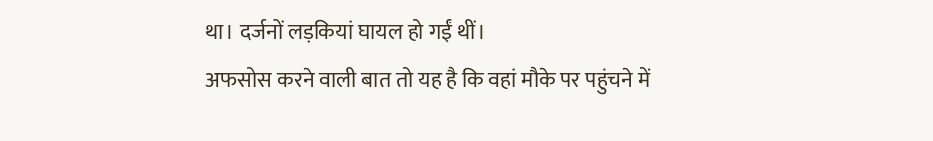था। दर्जनों लड़कियां घायल हो गईं थीं।
अफसोस करने वाली बात तो यह है कि वहां मौके पर पहुंचने में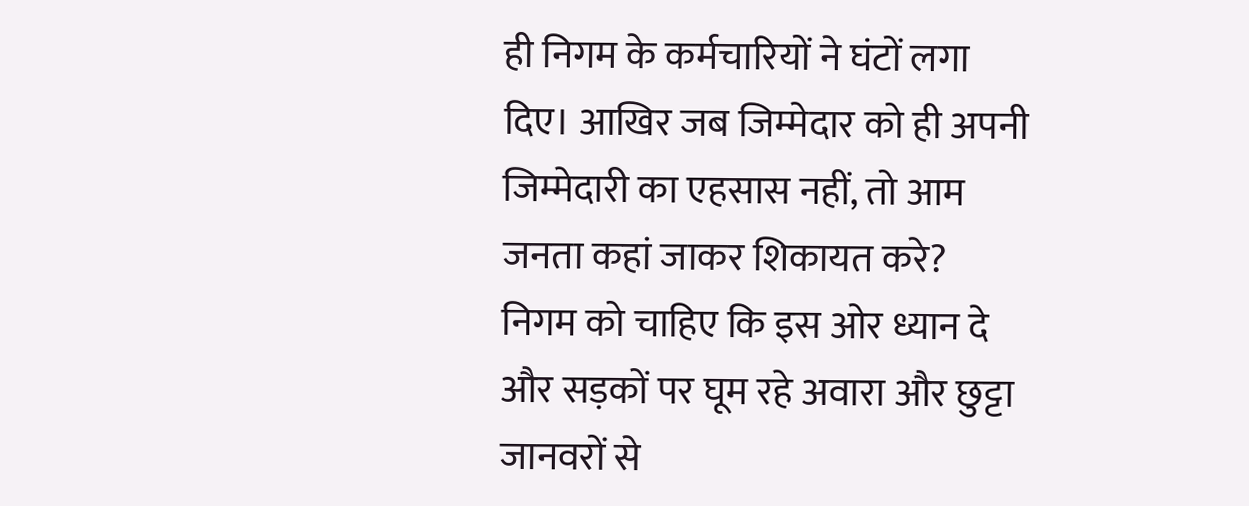ही निगम के कर्मचारियों ने घंटों लगा दिए। आखिर जब जिम्मेदार को ही अपनी जिम्मेदारी का एहसास नहीं, तो आम जनता कहां जाकर शिकायत करे?
निगम को चाहिए कि इस ओर ध्यान दे और सड़कों पर घूम रहे अवारा और छुट्टा जानवरों से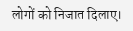लोगों को निजात दिलाए।